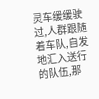灵车缓缓驶过,人群跟随着车队,自发地汇入送行的队伍,那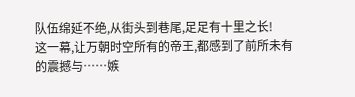队伍绵延不绝,从街头到巷尾,足足有十里之长!
这一幕,让万朝时空所有的帝王,都感到了前所未有的震撼与……嫉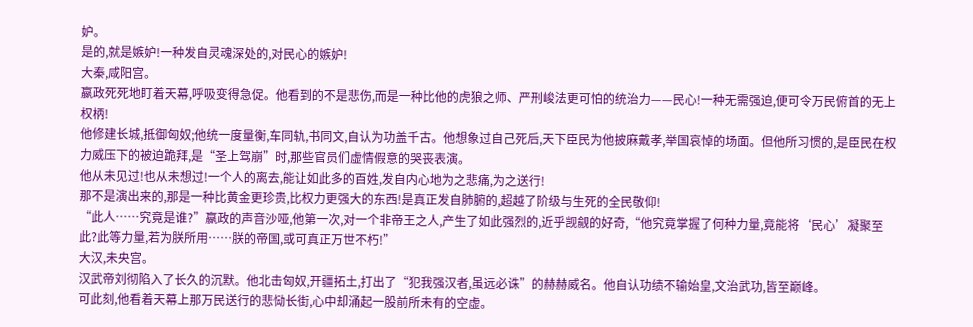妒。
是的,就是嫉妒!一种发自灵魂深处的,对民心的嫉妒!
大秦,咸阳宫。
嬴政死死地盯着天幕,呼吸变得急促。他看到的不是悲伤,而是一种比他的虎狼之师、严刑峻法更可怕的统治力——民心!一种无需强迫,便可令万民俯首的无上权柄!
他修建长城,抵御匈奴;他统一度量衡,车同轨,书同文,自认为功盖千古。他想象过自己死后,天下臣民为他披麻戴孝,举国哀悼的场面。但他所习惯的,是臣民在权力威压下的被迫跪拜,是“圣上驾崩”时,那些官员们虚情假意的哭丧表演。
他从未见过!也从未想过!一个人的离去,能让如此多的百姓,发自内心地为之悲痛,为之送行!
那不是演出来的,那是一种比黄金更珍贵,比权力更强大的东西!是真正发自肺腑的,超越了阶级与生死的全民敬仰!
“此人……究竟是谁?”嬴政的声音沙哑,他第一次,对一个非帝王之人,产生了如此强烈的,近乎觊觎的好奇,“他究竟掌握了何种力量,竟能将‘民心’凝聚至此?此等力量,若为朕所用……朕的帝国,或可真正万世不朽!”
大汉,未央宫。
汉武帝刘彻陷入了长久的沉默。他北击匈奴,开疆拓土,打出了“犯我强汉者,虽远必诛”的赫赫威名。他自认功绩不输始皇,文治武功,皆至巅峰。
可此刻,他看着天幕上那万民送行的悲恸长街,心中却涌起一股前所未有的空虚。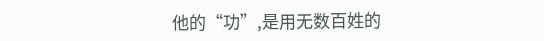他的“功”,是用无数百姓的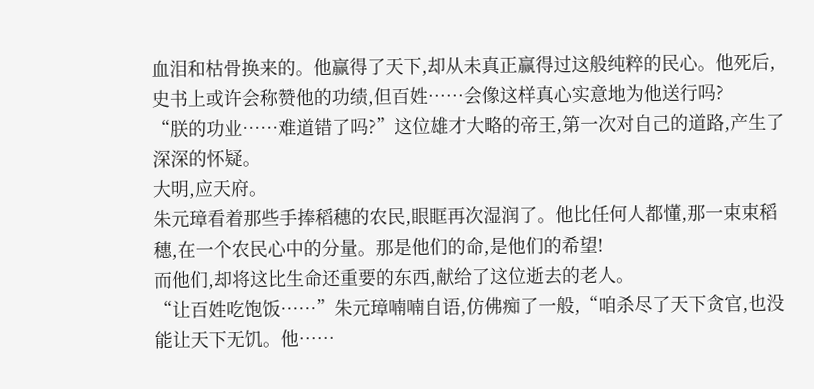血泪和枯骨换来的。他赢得了天下,却从未真正赢得过这般纯粹的民心。他死后,史书上或许会称赞他的功绩,但百姓……会像这样真心实意地为他送行吗?
“朕的功业……难道错了吗?”这位雄才大略的帝王,第一次对自己的道路,产生了深深的怀疑。
大明,应天府。
朱元璋看着那些手捧稻穗的农民,眼眶再次湿润了。他比任何人都懂,那一束束稻穗,在一个农民心中的分量。那是他们的命,是他们的希望!
而他们,却将这比生命还重要的东西,献给了这位逝去的老人。
“让百姓吃饱饭……”朱元璋喃喃自语,仿佛痴了一般,“咱杀尽了天下贪官,也没能让天下无饥。他……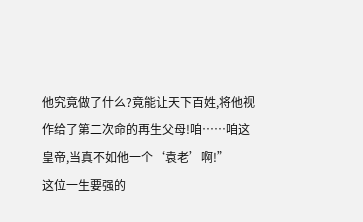他究竟做了什么?竟能让天下百姓,将他视作给了第二次命的再生父母!咱……咱这皇帝,当真不如他一个‘袁老’啊!”
这位一生要强的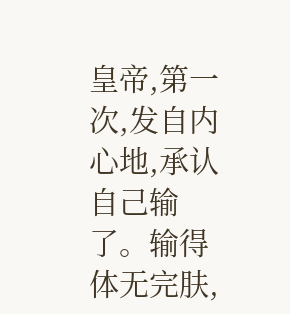皇帝,第一次,发自内心地,承认自己输了。输得体无完肤,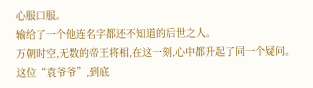心服口服。
输给了一个他连名字都还不知道的后世之人。
万朝时空,无数的帝王将相,在这一刻,心中都升起了同一个疑问。
这位“袁爷爷”,到底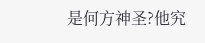是何方神圣?他究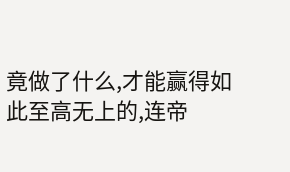竟做了什么,才能赢得如此至高无上的,连帝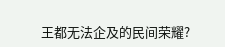王都无法企及的民间荣耀?